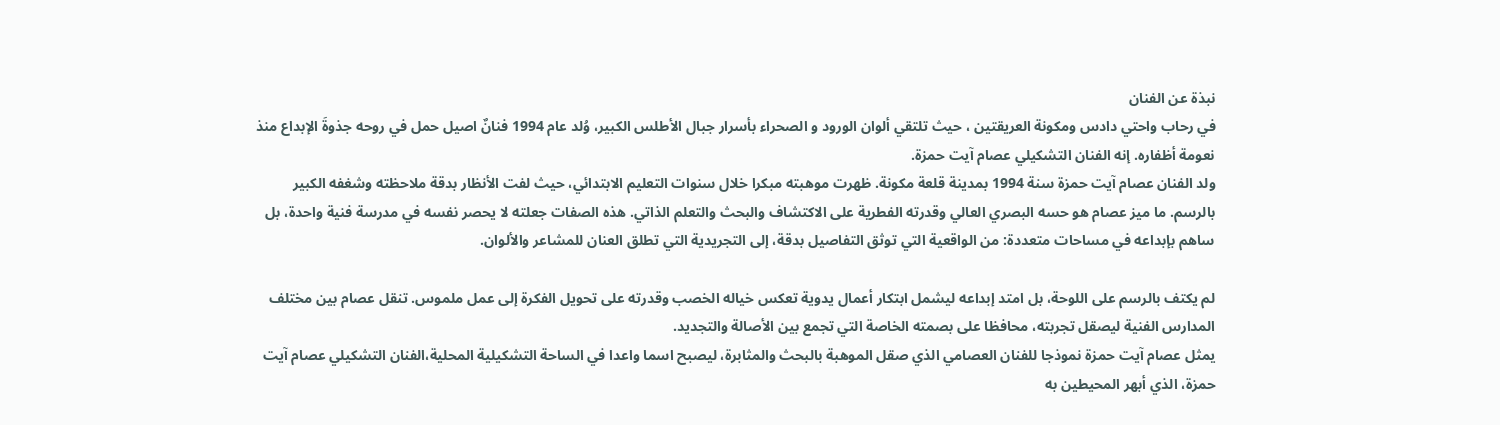نبذة عن الفنان
في رحاب واحتي دادس ومكونة العريقتين ، حيث تلتقي ألوان الورود و الصحراء بأسرار جبال الأطلس الكبير، وُلد عام 1994 فنانٌ اصيل حمل في روحه جذوةَ الإبداع منذ نعومة أظفاره. إنه الفنان التشكيلي عصام آيت حمزة.
ولد الفنان عصام آيت حمزة سنة 1994 بمدينة قلعة مكونة. ظهرت موهبته مبكرا خلال سنوات التعليم الابتدائي، حيث لفت الأنظار بدقة ملاحظته وشغفه الكبير بالرسم. ما ميز عصام هو حسه البصري العالي وقدرته الفطرية على الاكتشاف والبحث والتعلم الذاتي. هذه الصفات جعلته لا يحصر نفسه في مدرسة فنية واحدة، بل ساهم بإبداعه في مساحات متعددة: من الواقعية التي توثق التفاصيل بدقة، إلى التجريدية التي تطلق العنان للمشاعر والألوان.

لم يكتف بالرسم على اللوحة، بل امتد إبداعه ليشمل ابتكار أعمال يدوية تعكس خياله الخصب وقدرته على تحويل الفكرة إلى عمل ملموس. تنقل عصام بين مختلف المدارس الفنية ليصقل تجربته، محافظا على بصمته الخاصة التي تجمع بين الأصالة والتجديد.
يمثل عصام آيت حمزة نموذجا للفنان العصامي الذي صقل الموهبة بالبحث والمثابرة، ليصبح اسما واعدا في الساحة التشكيلية المحلية،الفنان التشكيلي عصام آيت حمزة، الذي أبهر المحيطين به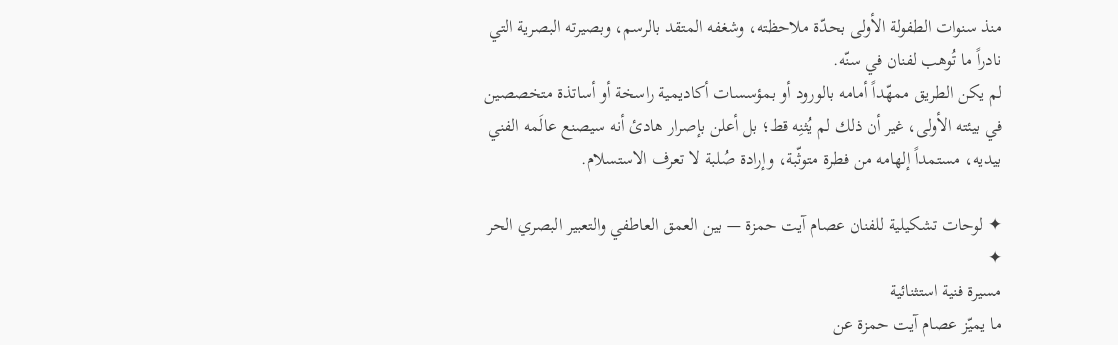منذ سنوات الطفولة الأولى بحدّة ملاحظته، وشغفه المتقد بالرسم، وبصيرته البصرية التي نادراً ما تُوهب لفنان في سنّه.
لم يكن الطريق ممهّداً أمامه بالورود أو بمؤسسات أكاديمية راسخة أو أساتذة متخصصين في بيئته الأولى، غير أن ذلك لم يُثنِه قط؛ بل أعلن بإصرار هادئ أنه سيصنع عالَمه الفني بيديه، مستمداً إلهامه من فطرة متوثّبة، وإرادة صُلبة لا تعرف الاستسلام.

✦ لوحات تشكيلية للفنان عصام آيت حمزة — بين العمق العاطفي والتعبير البصري الحر ✦
مسيرة فنية استثنائية
ما يميّز عصام آيت حمزة عن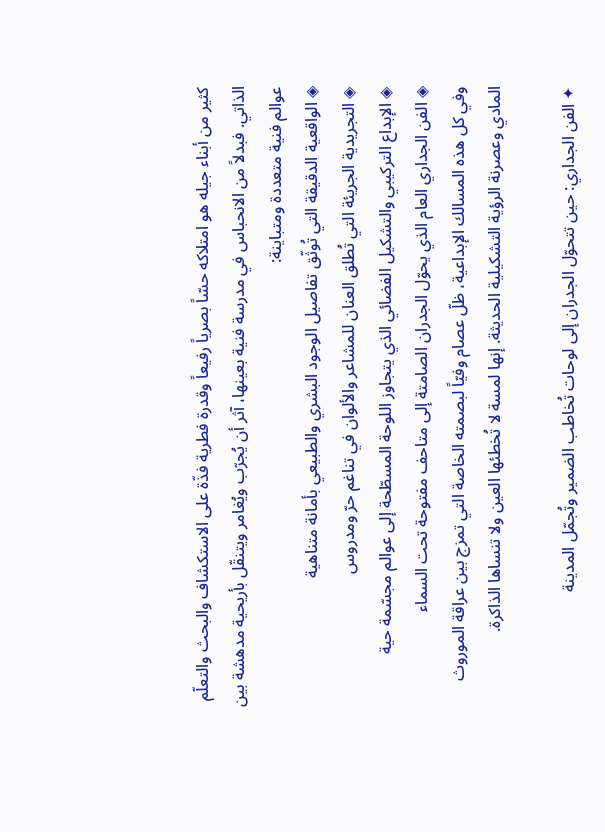كثير من أبناء جيله هو امتلاكه حسّاً بصرياً رفيعاً وقدرة فطرية فذّة على الاستكشاف والبحث والتعلّم الذاتي. فبدلاً من الانحباس في مدرسة فنية بعينها، آثر أن يُجرّب ويُغامر ويتنقّل بأريحية مدهشة بين عوالم فنية متعددة ومتباينة:
◈ الواقعية الدقيقة التي تُوثّق تفاصيل الوجود البشري والطبيعي بأمانة متناهية
◈ التجريدية الجريئة التي تُطلق العنان للمشاعر والألوان في تناغم حرّ ومدروس
◈ الإبداع التركيبي والتشكيل الفضائي الذي يتجاوز اللوحة المسطّحة إلى عوالم مجسّمة حية
◈ الفن الجداري العام الذي يحوّل الجدران الصامتة إلى متاحف مفتوحة تحت السماء
وفي كل هذه المسالك الإبداعية، ظلّ عصام وفيّاً لبصمته الخاصة التي تمزج بين عراقة الموروث المادي وعصرنة الرؤية التشكيلية الحديثة. إنها لمسة لا تُخطئها العين ولا تنساها الذاكرة.

✦ الفن الجداري: حين تتحوّل الجدران إلى لوحات تُخاطب الضمير وتُجمّل المدينة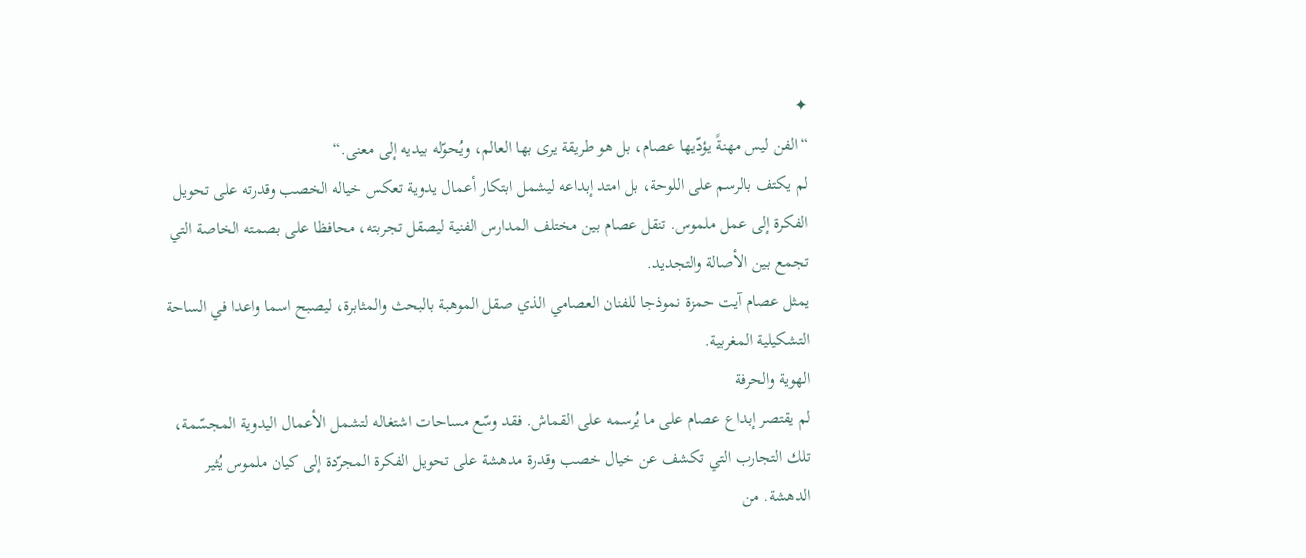✦
“الفن ليس مهنةً يؤدّيها عصام، بل هو طريقة يرى بها العالم، ويُحوّله بيديه إلى معنى.“
لم يكتف بالرسم على اللوحة، بل امتد إبداعه ليشمل ابتكار أعمال يدوية تعكس خياله الخصب وقدرته على تحويل الفكرة إلى عمل ملموس. تنقل عصام بين مختلف المدارس الفنية ليصقل تجربته، محافظا على بصمته الخاصة التي تجمع بين الأصالة والتجديد.
يمثل عصام آيت حمزة نموذجا للفنان العصامي الذي صقل الموهبة بالبحث والمثابرة، ليصبح اسما واعدا في الساحة التشكيلية المغربية.
الهوية والحرفة
لم يقتصر إبداع عصام على ما يُرسمه على القماش. فقد وسّع مساحات اشتغاله لتشمل الأعمال اليدوية المجسّمة، تلك التجارب التي تكشف عن خيال خصب وقدرة مدهشة على تحويل الفكرة المجرّدة إلى كيان ملموس يُثير الدهشة. من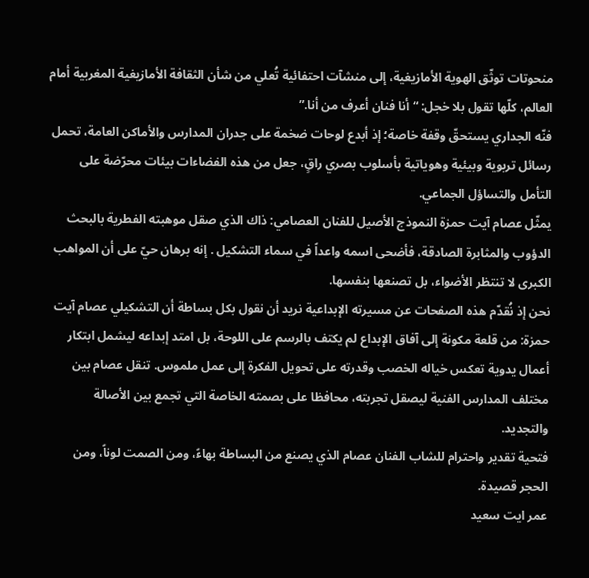منحوتات توثّق الهوية الأمازيغية، إلى منشآت احتفائية تُعلي من شأن الثقافة الأمازيغية المغربية أمام العالم، كلّها تقول بلا خجل: “أنا فنان أعرف من أنا.”
فنّه الجداري يستحقّ وقفة خاصة؛ إذ أبدع لوحات ضخمة على جدران المدارس والأماكن العامة، تحمل رسائل تربوية وبيئية وهوياتية بأسلوب بصري راقٍ، جعل من هذه الفضاءات بيئات محرّضة على التأمل والتساؤل الجماعي.
يمثّل عصام آيت حمزة النموذج الأصيل للفنان العصامي: ذاك الذي صقل موهبته الفطرية بالبحث الدؤوب والمثابرة الصادقة، فأضحى اسمه واعداً في سماء التشكيل . إنه برهان حيّ على أن المواهب الكبرى لا تنتظر الأضواء، بل تصنعها بنفسها.
نحن إذ نُقدّم هذه الصفحات عن مسيرته الإبداعية نريد أن نقول بكل بساطة أن التشكيلي عصام آيت حمزة: من قلعة مكونة إلى آفاق الإبداع لم يكتف بالرسم على اللوحة، بل امتد إبداعه ليشمل ابتكار أعمال يدوية تعكس خياله الخصب وقدرته على تحويل الفكرة إلى عمل ملموس. تنقل عصام بين مختلف المدارس الفنية ليصقل تجربته، محافظا على بصمته الخاصة التي تجمع بين الأصالة والتجديد.
فتحية تقدير واحترام للشاب الفنان عصام الذي يصنع من البساطة بهاءً، ومن الصمت لوناً، ومن الحجر قصيدة.
عمر ايت سعيد